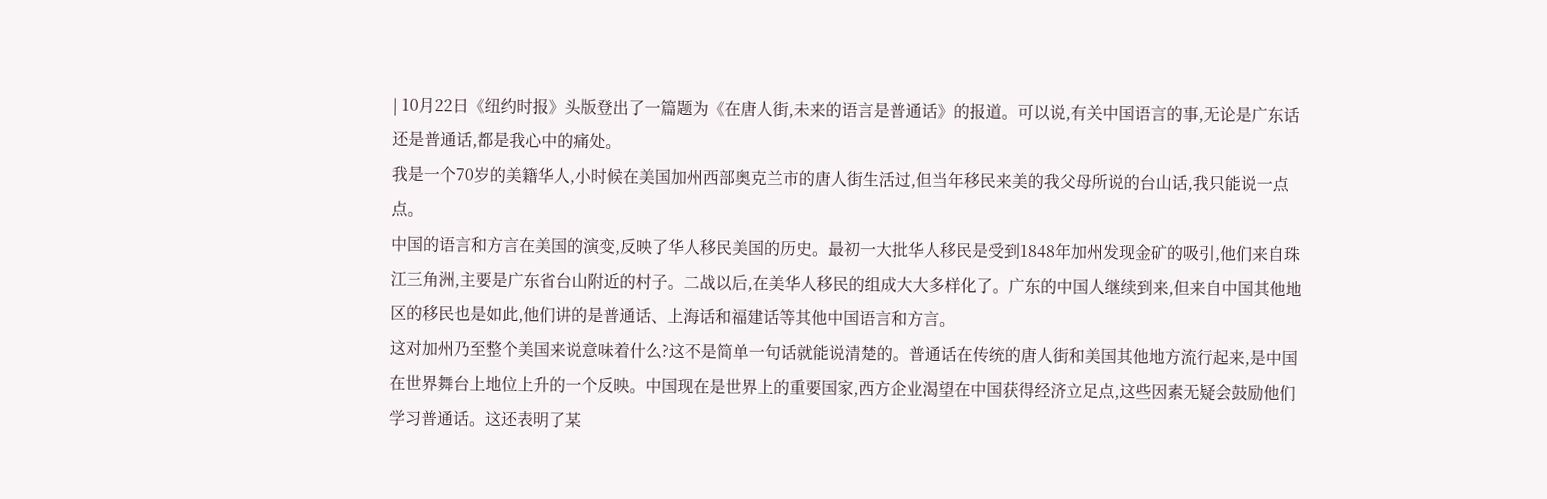| 10月22日《纽约时报》头版登出了一篇题为《在唐人街,未来的语言是普通话》的报道。可以说,有关中国语言的事,无论是广东话还是普通话,都是我心中的痛处。
我是一个70岁的美籍华人,小时候在美国加州西部奥克兰市的唐人街生活过,但当年移民来美的我父母所说的台山话,我只能说一点点。
中国的语言和方言在美国的演变,反映了华人移民美国的历史。最初一大批华人移民是受到1848年加州发现金矿的吸引,他们来自珠江三角洲,主要是广东省台山附近的村子。二战以后,在美华人移民的组成大大多样化了。广东的中国人继续到来,但来自中国其他地区的移民也是如此,他们讲的是普通话、上海话和福建话等其他中国语言和方言。
这对加州乃至整个美国来说意味着什么?这不是简单一句话就能说清楚的。普通话在传统的唐人街和美国其他地方流行起来,是中国在世界舞台上地位上升的一个反映。中国现在是世界上的重要国家,西方企业渴望在中国获得经济立足点,这些因素无疑会鼓励他们学习普通话。这还表明了某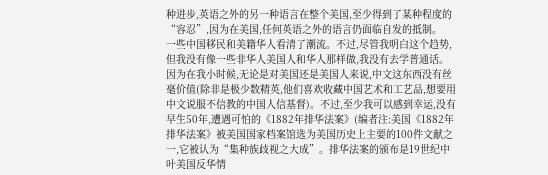种进步,英语之外的另一种语言在整个美国,至少得到了某种程度的“容忍”,因为在美国,任何英语之外的语言仍面临自发的抵制。
一些中国移民和美籍华人看清了潮流。不过,尽管我明白这个趋势,但我没有像一些非华人美国人和华人那样做,我没有去学普通话。因为在我小时候,无论是对美国还是美国人来说,中文这东西没有丝毫价值(除非是极少数精英,他们喜欢收藏中国艺术和工艺品,想要用中文说服不信教的中国人信基督)。不过,至少我可以感到幸运,没有早生50年,遭遇可怕的《1882年排华法案》(编者注:美国《1882年排华法案》被美国国家档案馆选为美国历史上主要的100件文献之一,它被认为“集种族歧视之大成”。排华法案的颁布是19世纪中叶美国反华情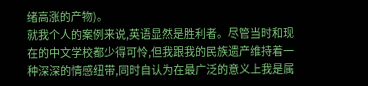绪高涨的产物)。
就我个人的案例来说,英语显然是胜利者。尽管当时和现在的中文学校都少得可怜,但我跟我的民族遗产维持着一种深深的情感纽带,同时自认为在最广泛的意义上我是属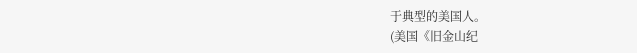于典型的美国人。
(美国《旧金山纪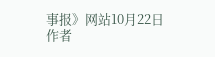事报》网站10月22日 作者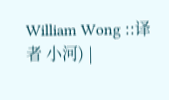William Wong ::译者 小河) |